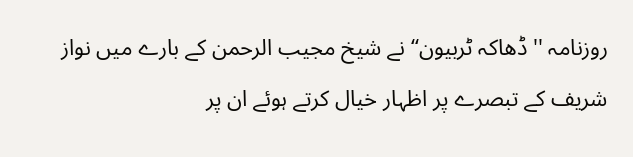روزنامہ ''ڈھاکہ ٹربیون‘‘ نے شیخ مجیب الرحمن کے بارے میں نواز شریف کے تبصرے پر اظہار خیال کرتے ہوئے ان پر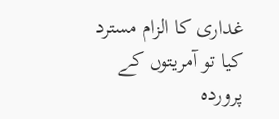غداری کا الزام مسترد کیا تو آمریتوں کے پروردہ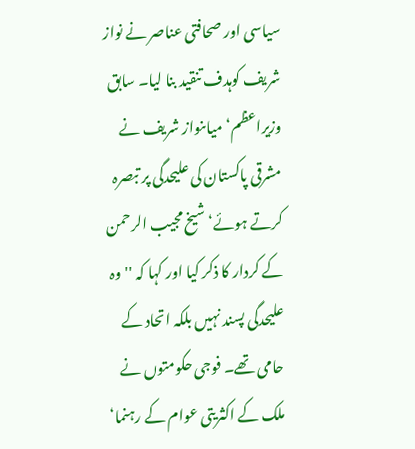سیاسی اور صحافتی عناصر نے نواز شریف کوہدف تنقید بنا لیا۔ سابق وزیراعظم‘ میاںنواز شریف نے مشرقی پاکستان کی علیحدگی پر تبصرہ کرتے ہوئے‘ شیخ مجیب الرحمن کے کردار کا ذکر کیا اور کہا کہ ''وہ علیحدگی پسند نہیں بلکہ اتحاد کے حامی تھے۔ فوجی حکومتوں نے ملک کے اکثریتی عوام کے رہنما‘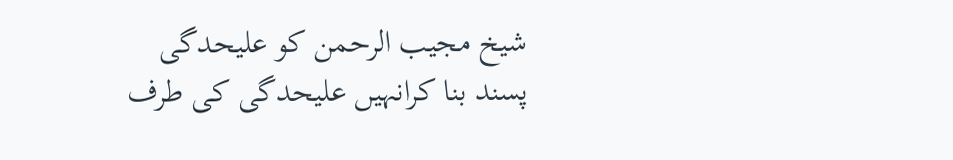شیخ مجیب الرحمن کو علیحدگی پسند بنا کرانہیں علیحدگی کی طرف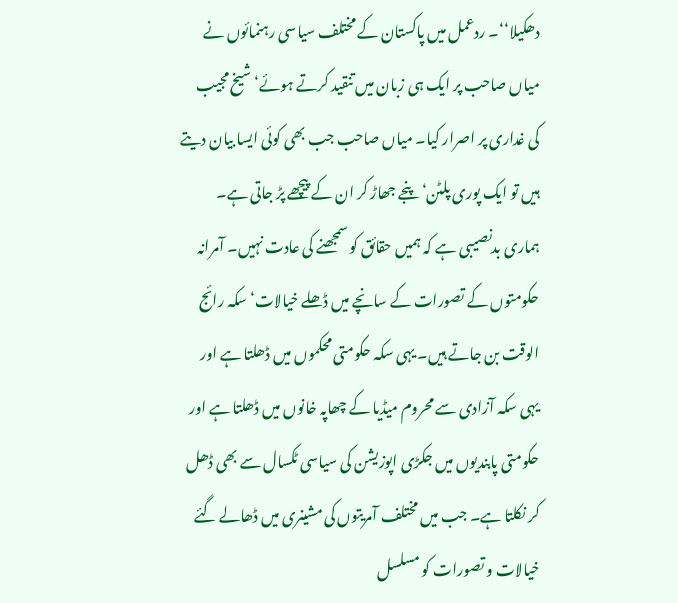دھکیلا‘‘۔ ردعمل میں پاکستان کے مختلف سیاسی رہنمائوں نے میاں صاحب پر ایک ہی زبان میں تنقید کرتے ہوئے‘ شیخ مجیب کی غداری پر اصرار کیا۔ میاں صاحب جب بھی کوئی ایسا بیان دیتے ہیں تو ایک پوری پلٹن‘ پنجے جھاڑ کر ان کے پیچھے پڑ جاتی ہے۔ ہماری بدنصیبی ہے کہ ہمیں حقائق کو سمجھنے کی عادت نہیں۔ آمرانہ حکومتوں کے تصورات کے سانچے میں ڈھلے خیالات‘ سکہ رائج الوقت بن جاتے ہیں۔ یہی سکہ حکومتی محکموں میں ڈھلتا ہے اور یہی سکہ آزادی سے محروم میڈیا کے چھاپہ خانوں میں ڈھلتا ہے اور حکومتی پابندیوں میں جکڑی اپوزیشن کی سیاسی ٹکسال سے بھی ڈھل کر نکلتا ہے۔ جب میں مختلف آمریتوں کی مشینری میں ڈھالے گئے خیالات و تصورات کو مسلسل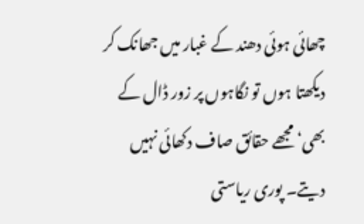چھائی ہوئی دھند کے غبار میں جھانک کر دیکھتا ہوں تو نگاہوں پر زور ڈال کے بھی‘ مجھے حقائق صاف دکھائی نہیں دیتے۔ پوری ریاستی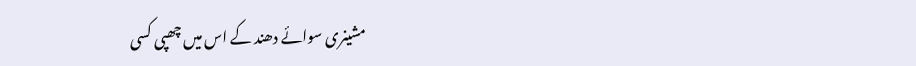مشینری سوائے دھند کے اس میں چھپی کسی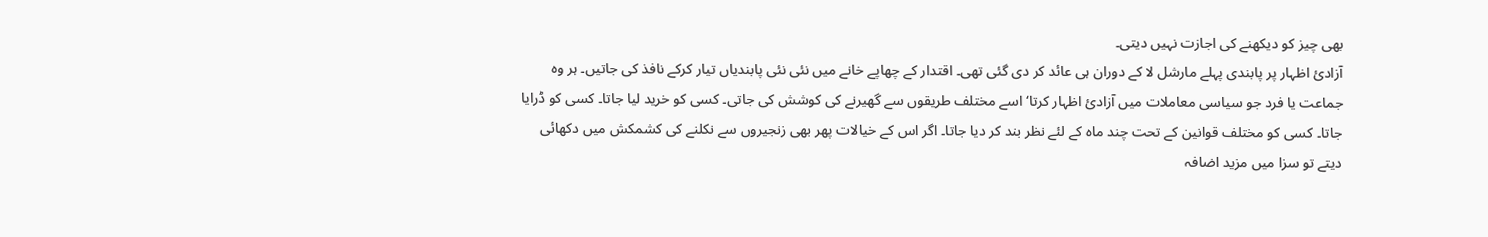بھی چیز کو دیکھنے کی اجازت نہیں دیتی۔
آزادیٔ اظہار پر پابندی پہلے مارشل لا کے دوران ہی عائد کر دی گئی تھی۔ اقتدار کے چھاپے خانے میں نئی نئی پابندیاں تیار کرکے نافذ کی جاتیں۔ ہر وہ جماعت یا فرد جو سیاسی معاملات میں آزادیٔ اظہار کرتا‘ اسے مختلف طریقوں سے گھیرنے کی کوشش کی جاتی۔ کسی کو خرید لیا جاتا۔ کسی کو ڈرایا جاتا۔ کسی کو مختلف قوانین کے تحت چند ماہ کے لئے نظر بند کر دیا جاتا۔ اگر اس کے خیالات پھر بھی زنجیروں سے نکلنے کی کشمکش میں دکھائی دیتے تو سزا میں مزید اضافہ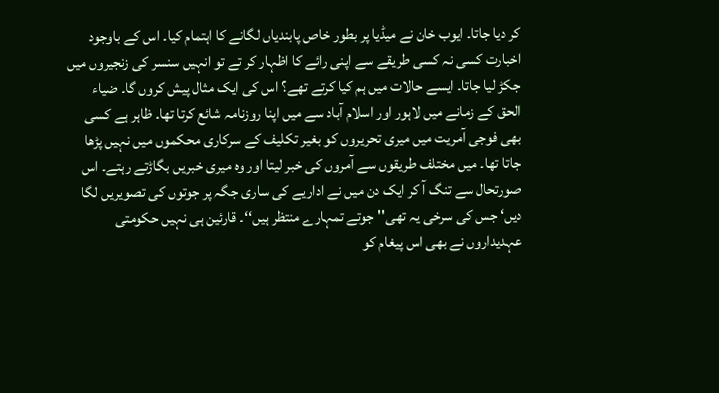کر دیا جاتا۔ ایوب خان نے میڈیا پر بطور خاص پابندیاں لگانے کا اہتمام کیا۔ اس کے باوجود اخبارت کسی نہ کسی طریقے سے اپنی رائے کا اظہار کر تے تو انہیں سنسر کی زنجیروں میں جکڑ لیا جاتا۔ ایسے حالات میں ہم کیا کرتے تھے؟ اس کی ایک مثال پیش کروں گا۔ ضیاء الحق کے زمانے میں لاہور اور اسلام آباد سے میں اپنا روزنامہ شائع کرتا تھا۔ ظاہر ہے کسی بھی فوجی آمریت میں میری تحریروں کو بغیر تکلیف کے سرکاری محکموں میں نہیں پڑھا جاتا تھا۔ میں مختلف طریقوں سے آمروں کی خبر لیتا اور وہ میری خبریں بگاڑتے رہتے۔ اس صورتحال سے تنگ آ کر ایک دن میں نے اداریے کی ساری جگہ پر جوتوں کی تصویریں لگا دیں‘ جس کی سرخی یہ تھی''جوتے تمہارے منتظر ہیں‘‘۔ قارئین ہی نہیں حکومتی عہدیداروں نے بھی اس پیغام کو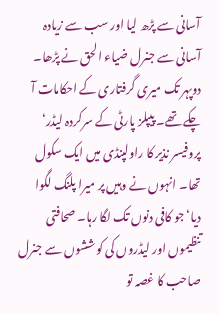آسانی سے پڑھ لیا اور سب سے زیادہ آسانی سے جنرل ضیاء الحق نے پڑھا۔ دوپہر تک میری گرفتاری کے احکامات آ چکے تھے۔ پیپلز پارٹی کے سرکردہ لیڈر‘ پروفیسر نذیر کا راولپنڈی میں ایک سکول تھا۔ انہوں نے وہیں پر میرا پلنگ لگوا دیا‘جو کافی دنوں تک لگا رہا۔ صحافتی تنظیموں اور لیڈروں کی کوششوں سے جنرل صاحب کا غصہ تو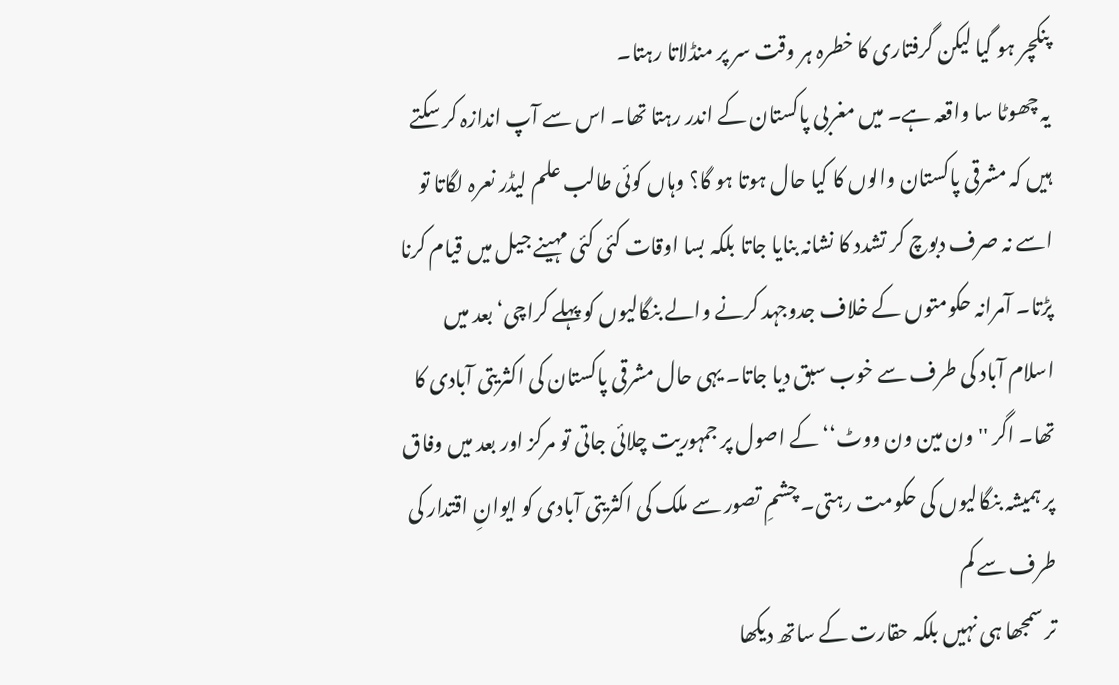پنکچر ہو گیا لیکن گرفتاری کا خطرہ ہر وقت سر پر منڈلاتا رہتا۔
یہ چھوٹا سا واقعہ ہے۔ میں مغربی پاکستان کے اندر رہتا تھا۔ اس سے آپ اندازہ کر سکتے ہیں کہ مشرقی پاکستان والوں کا کیا حال ہوتا ہو گا؟ وہاں کوئی طالب علم لیڈر نعرہ لگاتا تو اسے نہ صرف دبوچ کر تشدد کا نشانہ بنایا جاتا بلکہ بسا اوقات کئی کئی مہینے جیل میں قیام کرنا پڑتا۔ آمرانہ حکومتوں کے خلاف جدوجہد کرنے والے بنگالیوں کو پہلے کراچی‘ بعد میں اسلام آباد کی طرف سے خوب سبق دیا جاتا۔ یہی حال مشرقی پاکستان کی اکثریتی آبادی کا تھا۔ اگر ''ون مین ون ووٹ‘‘ کے اصول پر جمہوریت چلائی جاتی تو مرکز اور بعد میں وفاق پر ہمیشہ بنگالیوں کی حکومت رہتی۔ چشمِ تصور سے ملک کی اکثریتی آبادی کو ایوانِ اقتدار کی طرف سے کم
تر سمجھا ہی نہیں بلکہ حقارت کے ساتھ دیکھا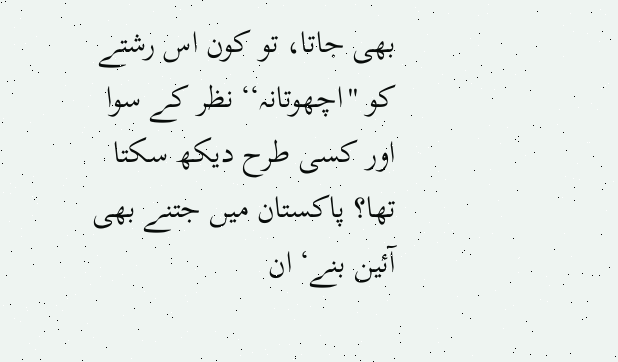بھی جاتا، تو کون اس رشتے کو ''اچھوتانہ‘‘ نظر کے سوا اور کسی طرح دیکھ سکتا تھا؟ پاکستان میں جتنے بھی آئین بنے‘ ان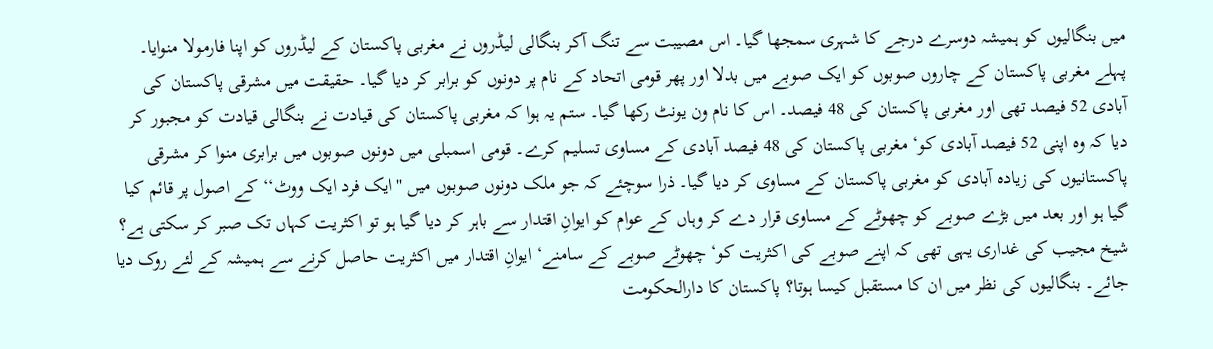میں بنگالیوں کو ہمیشہ دوسرے درجے کا شہری سمجھا گیا۔ اس مصیبت سے تنگ آکر بنگالی لیڈروں نے مغربی پاکستان کے لیڈروں کو اپنا فارمولا منوایا۔ پہلے مغربی پاکستان کے چاروں صوبوں کو ایک صوبے میں بدلا اور پھر قومی اتحاد کے نام پر دونوں کو برابر کر دیا گیا۔ حقیقت میں مشرقی پاکستان کی آبادی 52 فیصد تھی اور مغربی پاکستان کی 48 فیصد۔ اس کا نام ون یونٹ رکھا گیا۔ ستم یہ ہوا کہ مغربی پاکستان کی قیادت نے بنگالی قیادت کو مجبور کر دیا کہ وہ اپنی 52 فیصد آبادی کو‘ مغربی پاکستان کی 48 فیصد آبادی کے مساوی تسلیم کرے۔ قومی اسمبلی میں دونوں صوبوں میں برابری منوا کر مشرقی پاکستانیوں کی زیادہ آبادی کو مغربی پاکستان کے مساوی کر دیا گیا۔ ذرا سوچئے کہ جو ملک دونوں صوبوں میں ''ایک فرد ایک ووٹ‘‘ کے اصول پر قائم کیا گیا ہو اور بعد میں بڑے صوبے کو چھوٹے کے مساوی قرار دے کر وہاں کے عوام کو ایوانِ اقتدار سے باہر کر دیا گیا ہو تو اکثریت کہاں تک صبر کر سکتی ہے؟
شیخ مجیب کی غداری یہی تھی کہ اپنے صوبے کی اکثریت کو‘ چھوٹے صوبے کے سامنے‘ ایوانِ اقتدار میں اکثریت حاصل کرنے سے ہمیشہ کے لئے روک دیا جائے۔ بنگالیوں کی نظر میں ان کا مستقبل کیسا ہوتا؟ پاکستان کا دارالحکومت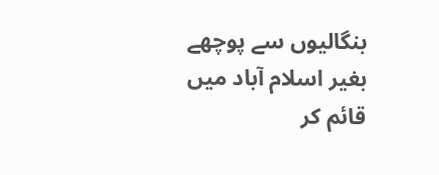بنگالیوں سے پوچھے بغیر اسلام آباد میں قائم کر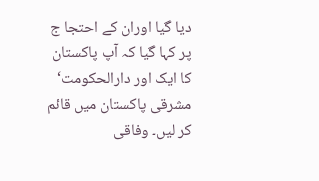دیا گیا اوران کے احتجا ج پر کہا گیا کہ آپ پاکستان کا ایک اور دارالحکومت‘ مشرقی پاکستان میں قائم کر لیں۔ وفاقی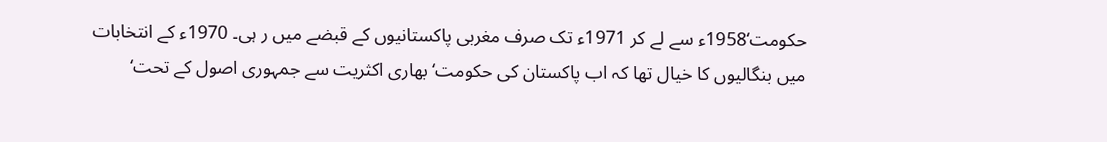حکومت‘1958ء سے لے کر 1971ء تک صرف مغربی پاکستانیوں کے قبضے میں ر ہی۔ 1970ء کے انتخابات میں بنگالیوں کا خیال تھا کہ اب پاکستان کی حکومت‘ بھاری اکثریت سے جمہوری اصول کے تحت‘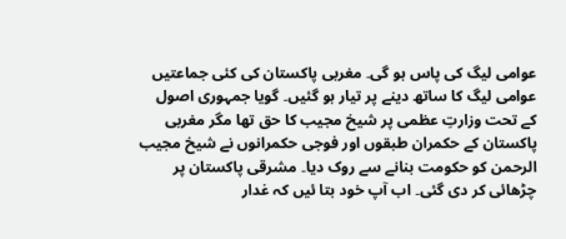عوامی لیگ کی پاس ہو گی۔ مغربی پاکستان کی کئی جماعتیں عوامی لیگ کا ساتھ دینے پر تیار ہو گئیں۔ گویا جمہوری اصول کے تحت وزارتِ عظمی پر شیخ مجیب کا حق تھا مگر مغربی پاکستان کے حکمران طبقوں اور فوجی حکمرانوں نے شیخ مجیب الرحمن کو حکومت بنانے سے روک دیا۔ مشرقی پاکستان پر چڑھائی کر دی گئی۔ اب آپ خود بتا ئیں کہ غدار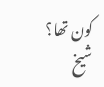کون تھا؟ شیخ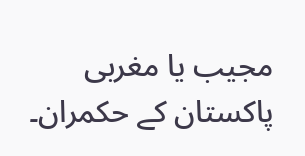مجیب یا مغربی پاکستان کے حکمران۔